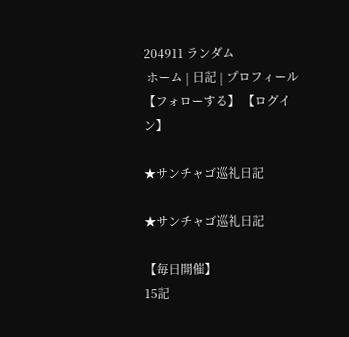204911 ランダム
 ホーム | 日記 | プロフィール 【フォローする】 【ログイン】

★サンチャゴ巡礼日記

★サンチャゴ巡礼日記

【毎日開催】
15記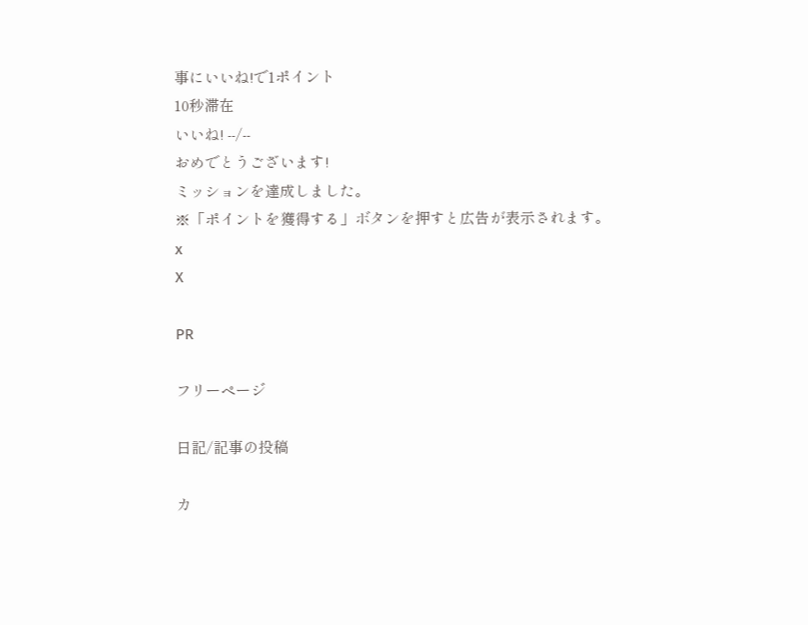事にいいね!で1ポイント
10秒滞在
いいね! --/--
おめでとうございます!
ミッションを達成しました。
※「ポイントを獲得する」ボタンを押すと広告が表示されます。
x
X

PR

フリーページ

日記/記事の投稿

カ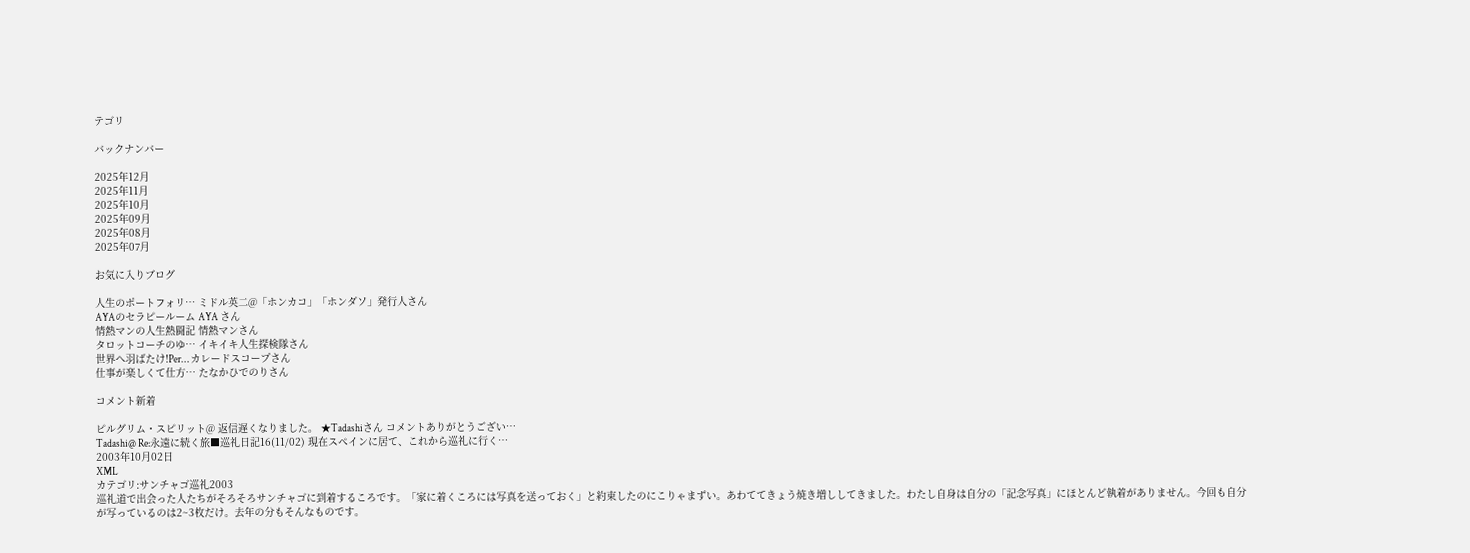テゴリ

バックナンバー

2025年12月
2025年11月
2025年10月
2025年09月
2025年08月
2025年07月

お気に入りブログ

人生のポートフォリ… ミドル英二@「ホンカコ」「ホンダソ」発行人さん
AYAのセラピールーム AYA さん
情熱マンの人生熱闘記 情熱マンさん
タロットコーチのゆ… イキイキ人生探検隊さん
世界へ羽ばたけ!Per… カレードスコープさん
仕事が楽しくて仕方… たなかひでのりさん

コメント新着

ピルグリム・スピリット@ 返信遅くなりました。 ★Tadashiさん コメントありがとうござい…
Tadashi@ Re:永遠に続く旅■巡礼日記16(11/02) 現在スペインに居て、これから巡礼に行く…
2003年10月02日
XML
カテゴリ:サンチャゴ巡礼2003
巡礼道で出会った人たちがそろそろサンチャゴに到着するころです。「家に着くころには写真を送っておく」と約束したのにこりゃまずい。あわててきょう焼き増ししてきました。わたし自身は自分の「記念写真」にほとんど執着がありません。今回も自分が写っているのは2~3枚だけ。去年の分もそんなものです。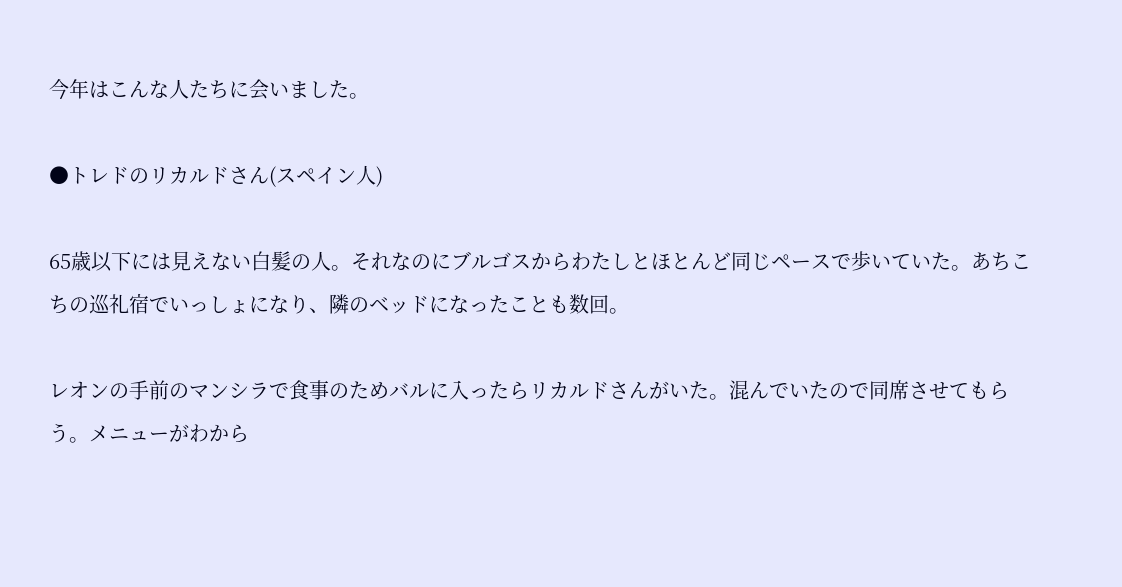今年はこんな人たちに会いました。

●トレドのリカルドさん(スペイン人)

65歳以下には見えない白髪の人。それなのにブルゴスからわたしとほとんど同じペースで歩いていた。あちこちの巡礼宿でいっしょになり、隣のベッドになったことも数回。

レオンの手前のマンシラで食事のためバルに入ったらリカルドさんがいた。混んでいたので同席させてもらう。メニューがわから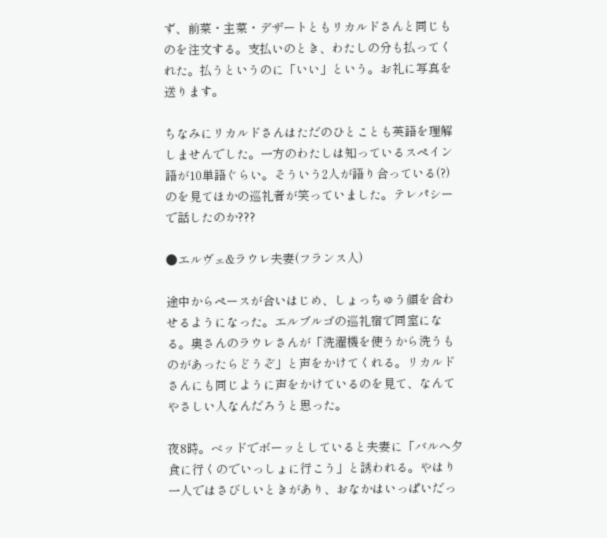ず、前菜・主菜・デザートともリカルドさんと同じものを注文する。支払いのとき、わたしの分も払ってくれた。払うというのに「いい」という。お礼に写真を送ります。

ちなみにリカルドさんはただのひとことも英語を理解しませんでした。一方のわたしは知っているスペイン語が10単語ぐらい。そういう2人が語り合っている(?)のを見てほかの巡礼者が笑っていました。テレパシーで話したのか???

●エルヴェ&ラウレ夫妻(フランス人)

途中からペースが合いはじめ、しょっちゅう顔を合わせるようになった。エルブルゴの巡礼宿で同室になる。奥さんのラウレさんが「洗濯機を使うから洗うものがあったらどうぞ」と声をかけてくれる。リカルドさんにも同じように声をかけているのを見て、なんてやさしい人なんだろうと思った。

夜8時。ベッドでボーッとしていると夫妻に「バルへ夕食に行くのでいっしょに行こう」と誘われる。やはり一人ではさびしいときがあり、おなかはいっぱいだっ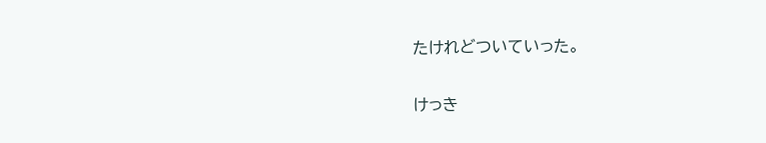たけれどついていった。

けっき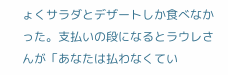ょくサラダとデザートしか食べなかった。支払いの段になるとラウレさんが「あなたは払わなくてい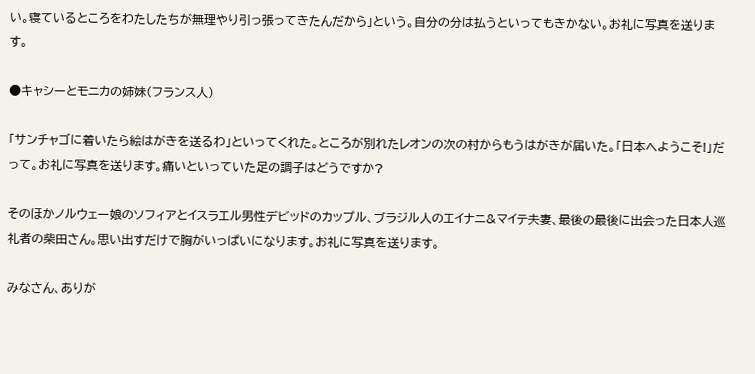い。寝ているところをわたしたちが無理やり引っ張ってきたんだから」という。自分の分は払うといってもきかない。お礼に写真を送ります。

●キャシーとモニカの姉妹(フランス人)

「サンチャゴに着いたら絵はがきを送るわ」といってくれた。ところが別れたレオンの次の村からもうはがきが届いた。「日本へようこそ!」だって。お礼に写真を送ります。痛いといっていた足の調子はどうですか?

そのほかノルウェー娘のソフィアとイスラエル男性デビッドのカップル、ブラジル人のエイナニ&マイテ夫妻、最後の最後に出会った日本人巡礼者の柴田さん。思い出すだけで胸がいっぱいになります。お礼に写真を送ります。

みなさん、ありが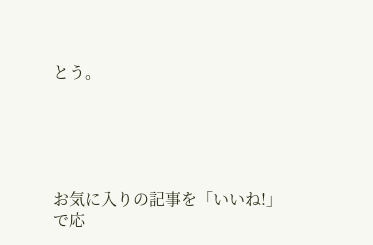とう。





お気に入りの記事を「いいね!」で応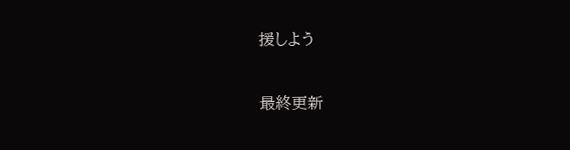援しよう

最終更新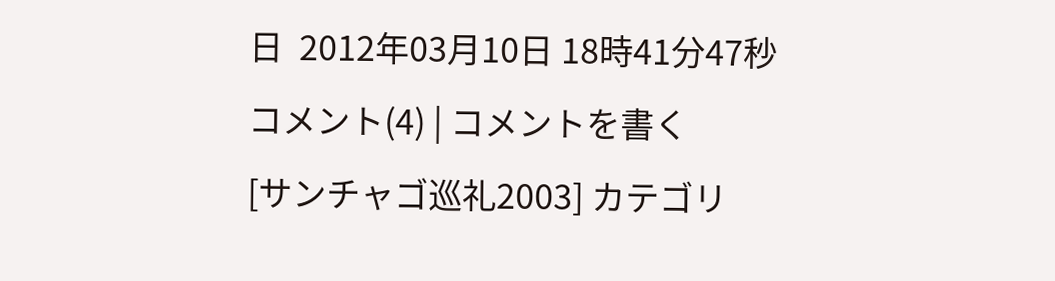日  2012年03月10日 18時41分47秒
コメント(4) | コメントを書く
[サンチャゴ巡礼2003] カテゴリ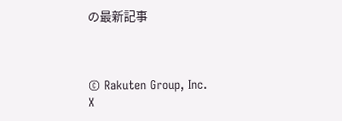の最新記事



© Rakuten Group, Inc.
X